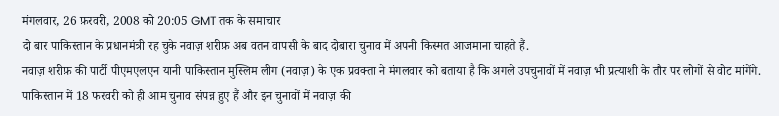मंगलवार, 26 फ़रवरी, 2008 को 20:05 GMT तक के समाचार
दो बार पाकिस्तान के प्रधानमंत्री रह चुके नवाज़ शरीफ़ अब वतन वापसी के बाद दोबारा चुनाव में अपनी किस्मत आजमाना चाहते हैं.
नवाज़ शरीफ़ की पार्टी पीएमएलएन यानी पाकिस्तान मुस्लिम लीग (नवाज़) के एक प्रवक्ता ने मंगलवार को बताया है कि अगले उपचुनावों में नवाज़ भी प्रत्याशी के तौर पर लोगों से वोट मांगेंगे.
पाकिस्तान में 18 फरवरी को ही आम चुनाव संपन्न हुए हैं और इन चुनावों में नवाज़ की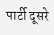पार्टी दूसरे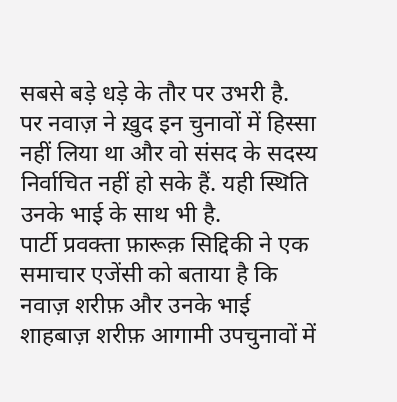सबसे बड़े धड़े के तौर पर उभरी है.
पर नवाज़ ने ख़ुद इन चुनावों में हिस्सा नहीं लिया था और वो संसद के सदस्य निर्वाचित नहीं हो सके हैं. यही स्थिति उनके भाई के साथ भी है.
पार्टी प्रवक्ता फ़ारूक़ सिद्दिकी ने एक समाचार एजेंसी को बताया है कि नवाज़ शरीफ़ और उनके भाई शाहबाज़ शरीफ़ आगामी उपचुनावों में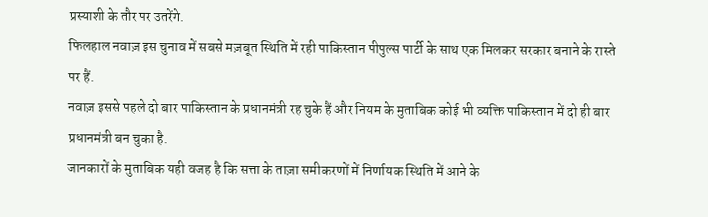प्रस्याशी के तौर पर उतरेंगे.
फिलहाल नवाज़ इस चुनाव में सबसे मज़बूत स्थिति में रही पाकिस्तान पीपुल्स पार्टी के साथ एक मिलकर सरकार बनाने के रास्ते पर हैं.
नवाज़ इससे पहले दो बार पाकिस्तान के प्रधानमंत्री रह चुके हैं और नियम के मुताबिक कोई भी व्यक्ति पाकिस्तान में दो ही बार प्रधानमंत्री बन चुका है.
जानकारों के मुताबिक यही वजह है कि सत्ता के ताज़ा समीकरणों में निर्णायक स्थिति में आने के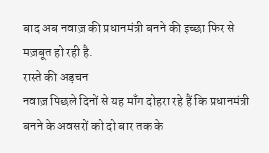बाद अब नवाज़ की प्रधानमंत्री बनने की इच्छा फिर से मज़बूत हो रही है.
रास्ते की अड़चन
नवाज़ पिछले दिनों से यह माँग दोहरा रहे हैं कि प्रधानमंत्री बनने के अवसरों को दो बार तक के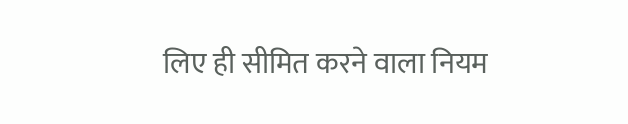लिए ही सीमित करने वाला नियम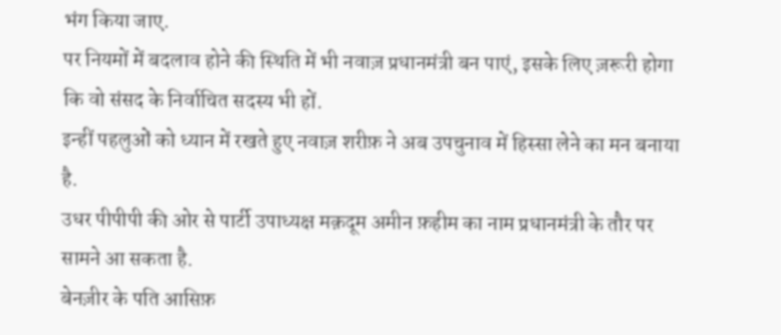भंग किया जाए.
पर नियमों में बदलाव होने की स्थिति में भी नवाज़ प्रधानमंत्री बन पाएं, इसके लिए ज़रूरी होगा कि वो संसद के निर्वाचित सदस्य भी हों.
इन्हीं पहलुओं को ध्यान में रखते हुए नवाज़ शरीफ़ ने अब उपचुनाव में हिस्सा लेने का मन बनाया है.
उधर पीपीपी की ओर से पार्टी उपाध्यक्ष मक़दूम अमीन फ़हीम का नाम प्रधानमंत्री के तौर पर सामने आ सकता है.
बेनज़ीर के पति आसिफ़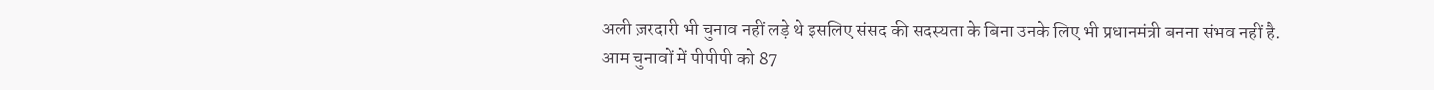अली ज़रदारी भी चुनाव नहीं लड़े थे इसलिए संसद की सदस्यता के बिना उनके लिए भी प्रधानमंत्री बनना संभव नहीं है.
आम चुनावों में पीपीपी को 87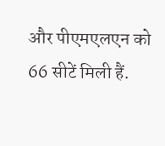और पीएमएलएन को 66 सीटें मिली हैं.